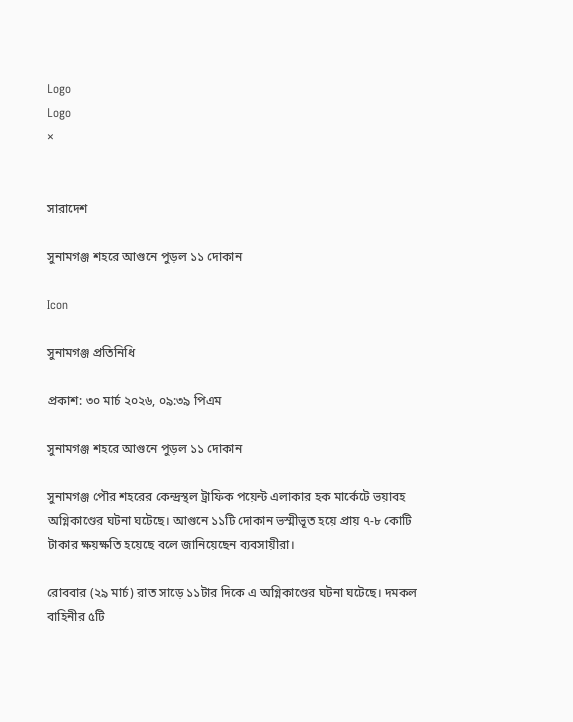Logo
Logo
×


সারাদেশ

সুনামগঞ্জ শহরে আগুনে পুড়ল ১১ দোকান

Icon

সুনামগঞ্জ প্রতিনিধি

প্রকাশ: ৩০ মার্চ ২০২৬, ০৯:৩৯ পিএম

সুনামগঞ্জ শহরে আগুনে পুড়ল ১১ দোকান

সুনামগঞ্জ পৌর শহরের কেন্দ্রস্থল ট্রাফিক পয়েন্ট এলাকার হক মার্কেটে ভয়াবহ অগ্নিকাণ্ডের ঘটনা ঘটেছে। আগুনে ১১টি দোকান ভস্মীভূত হয়ে প্রায় ৭-৮ কোটি টাকার ক্ষয়ক্ষতি হয়েছে বলে জানিয়েছেন ব্যবসায়ীরা।

রোববার (২৯ মার্চ) রাত সাড়ে ১১টার দিকে এ অগ্নিকাণ্ডের ঘটনা ঘটেছে। দমকল বাহিনীর ৫টি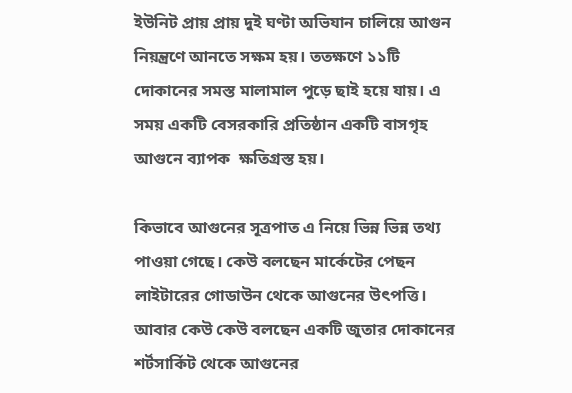ইউনিট প্রায় প্রায় দুই ঘণ্টা অভিযান চালিয়ে আগুন নিয়ন্ত্রণে আনতে সক্ষম হয়। ততক্ষণে ১১টি দোকানের সমস্ত মালামাল পুড়ে ছাই হয়ে যায়। এ সময় একটি বেসরকারি প্রতিষ্ঠান একটি বাসগৃহ আগুনে ব্যাপক  ক্ষতিগ্রস্ত হয়।

কিভাবে আগুনের সূত্রপাত এ নিয়ে ভিন্ন ভিন্ন তথ্য পাওয়া গেছে। কেউ বলছেন মার্কেটের পেছন লাইটারের গোডাউন থেকে আগুনের উৎপত্তি। আবার কেউ কেউ বলছেন একটি জুতার দোকানের শর্টসার্কিট থেকে আগুনের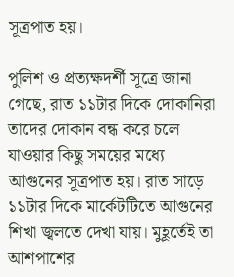সূত্রপাত হয়।

পুলিশ ও প্রত্যক্ষদর্শী সূত্রে জানা গেছে, রাত ১১টার দিকে দোকানিরা তাদের দোকান বন্ধ করে চলে যাওয়ার কিছু সময়ের মধ্যে আগুনের সূত্রপাত হয়। রাত সাড়ে ১১টার দিকে মার্কেটটিতে আগুনের শিখা জ্বলতে দেখা যায়। মুহূর্তেই তা আশপাশের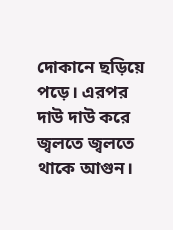দোকানে ছড়িয়ে পড়ে। এরপর দাউ দাউ করে জ্বলতে জ্বলতে থাকে আগুন।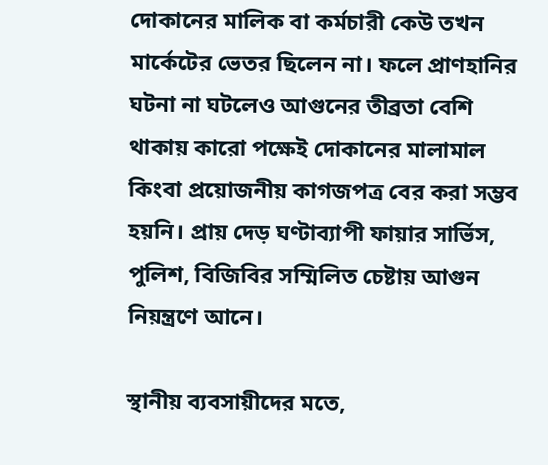দোকানের মালিক বা কর্মচারী কেউ তখন মার্কেটের ভেতর ছিলেন না। ফলে প্রাণহানির ঘটনা না ঘটলেও আগুনের তীব্রতা বেশি থাকায় কারো পক্ষেই দোকানের মালামাল কিংবা প্রয়োজনীয় কাগজপত্র বের করা সম্ভব হয়নি। প্রায় দেড় ঘণ্টাব্যাপী ফায়ার সার্ভিস, পুলিশ, বিজিবির সম্মিলিত চেষ্টায় আগুন নিয়ন্ত্রণে আনে।

স্থানীয় ব্যবসায়ীদের মতে,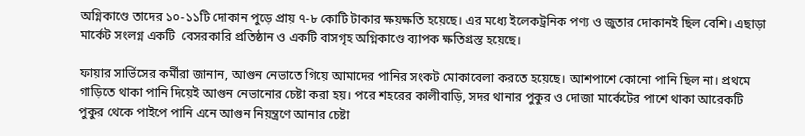অগ্নিকাণ্ডে তাদের ১০-১১টি দোকান পুড়ে প্রায় ৭-৮ কোটি টাকার ক্ষয়ক্ষতি হয়েছে। এর মধ্যে ইলেকট্রনিক পণ্য ও জুতার দোকানই ছিল বেশি। এছাড়া মার্কেট সংলগ্ন একটি  বেসরকারি প্রতিষ্ঠান ও একটি বাসগৃহ অগ্নিকাণ্ডে ব্যাপক ক্ষতিগ্রস্ত হয়েছে।

ফায়ার সার্ভিসের কর্মীরা জানান, আগুন নেভাতে গিয়ে আমাদের পানির সংকট মোকাবেলা করতে হয়েছে। আশপাশে কোনো পানি ছিল না। প্রথমে গাড়িতে থাকা পানি দিয়েই আগুন নেভানোর চেষ্টা করা হয়। পরে শহরের কালীবাড়ি, সদর থানার পুকুর ও দোজা মার্কেটের পাশে থাকা আরেকটি পুকুর থেকে পাইপে পানি এনে আগুন নিয়ন্ত্রণে আনার চেষ্টা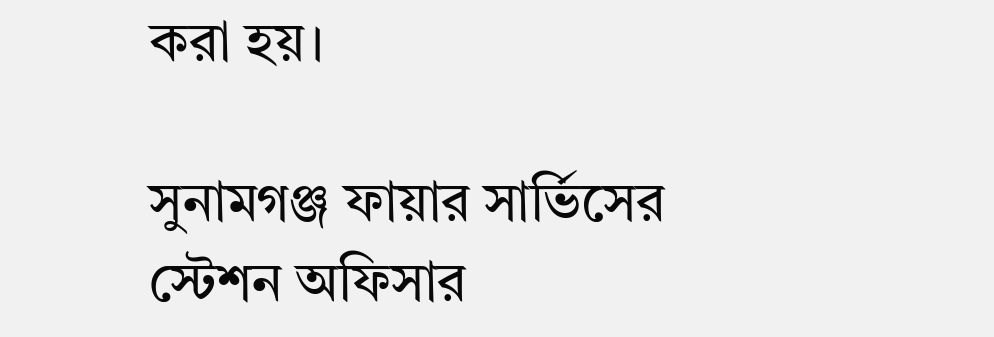করা হয়।

সুনামগঞ্জ ফায়ার সার্ভিসের স্টেশন অফিসার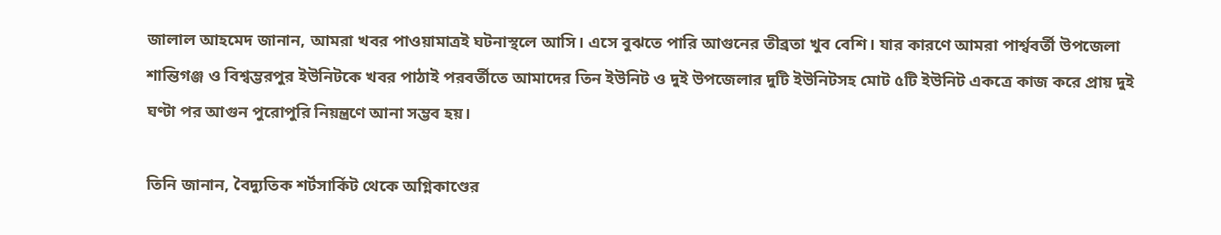জালাল আহমেদ জানান, আমরা খবর পাওয়ামাত্রই ঘটনাস্থলে আসি। এসে বুঝতে পারি আগুনের তীব্রতা খুব বেশি। যার কারণে আমরা পার্শ্ববর্তী উপজেলা শান্তিগঞ্জ ও বিশ্বম্ভরপুর ইউনিটকে খবর পাঠাই পরবর্তীতে আমাদের তিন ইউনিট ও দুই উপজেলার দুটি ইউনিটসহ মোট ৫টি ইউনিট একত্রে কাজ করে প্রায় দুই ঘণ্টা পর আগুন পুরোপুরি নিয়ন্ত্রণে আনা সম্ভব হয়।

তিনি জানান, বৈদ্যুতিক শর্টসার্কিট থেকে অগ্নিকাণ্ডের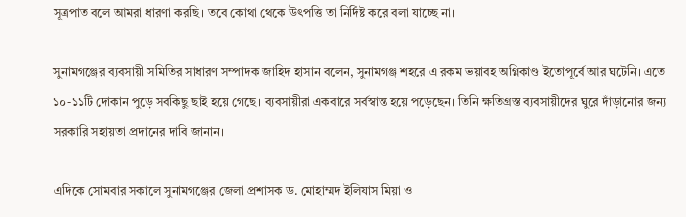সূত্রপাত বলে আমরা ধারণা করছি। তবে কোথা থেকে উৎপত্তি তা নির্দিষ্ট করে বলা যাচ্ছে না।

সুনামগঞ্জের ব্যবসায়ী সমিতির সাধারণ সম্পাদক জাহিদ হাসান বলেন, সুনামগঞ্জ শহরে এ রকম ভয়াবহ অগ্নিকাণ্ড ইতোপূর্বে আর ঘটেনি। এতে ১০-১১টি দোকান পুড়ে সবকিছু ছাই হয়ে গেছে। ব্যবসায়ীরা একবারে সর্বস্বান্ত হয়ে পড়েছেন। তিনি ক্ষতিগ্রস্ত ব্যবসায়ীদের ঘুরে দাঁড়ানোর জন্য সরকারি সহায়তা প্রদানের দাবি জানান।

এদিকে সোমবার সকালে সুনামগঞ্জের জেলা প্রশাসক ড. মোহাম্মদ ইলিযাস মিয়া ও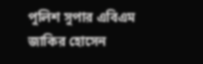পুলিশ সুপার এবিএম জাকির হোসেন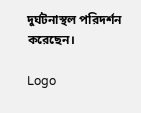দুর্ঘটনাস্থল পরিদর্শন করেছেন।

Logo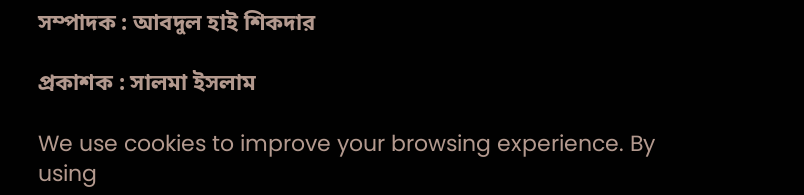সম্পাদক : আবদুল হাই শিকদার

প্রকাশক : সালমা ইসলাম

We use cookies to improve your browsing experience. By using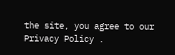the site, you agree to our Privacy Policy .